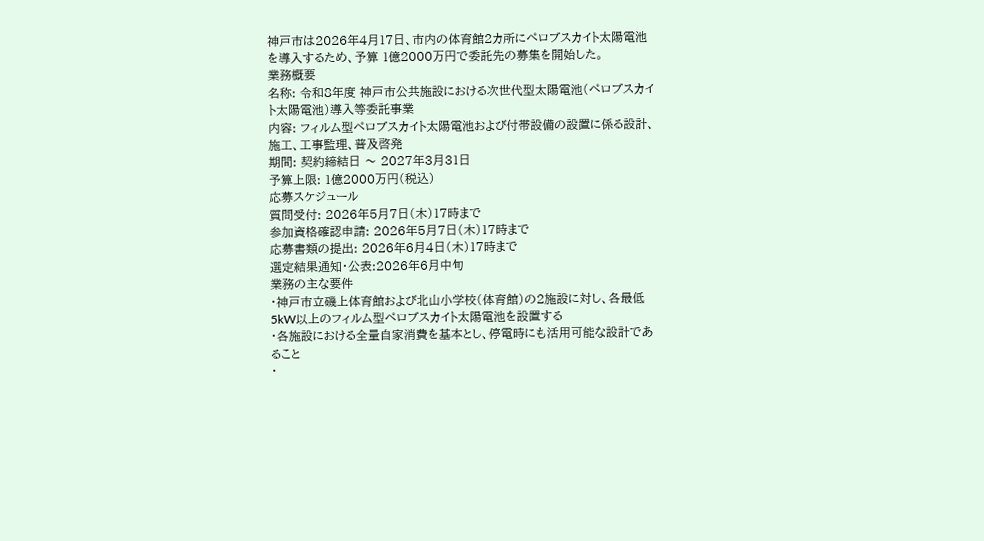神戸市は2026年4月17日、市内の体育館2カ所にペロブスカイト太陽電池を導入するため、予算 1億2000万円で委託先の募集を開始した。
業務概要
名称: 令和8年度 神戸市公共施設における次世代型太陽電池(ペロブスカイト太陽電池)導入等委託事業
内容: フィルム型ペロブスカイト太陽電池および付帯設備の設置に係る設計、施工、工事監理、普及啓発
期間: 契約締結日 〜 2027年3月31日
予算上限: 1億2000万円(税込)
応募スケジュール
質問受付: 2026年5月7日(木)17時まで
参加資格確認申請: 2026年5月7日(木)17時まで
応募書類の提出: 2026年6月4日(木)17時まで
選定結果通知・公表:2026年6月中旬
業務の主な要件
・神戸市立磯上体育館および北山小学校(体育館)の2施設に対し、各最低5kW以上のフィルム型ペロブスカイト太陽電池を設置する
・各施設における全量自家消費を基本とし、停電時にも活用可能な設計であること
・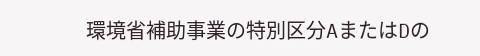環境省補助事業の特別区分AまたはDの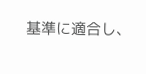基準に適合し、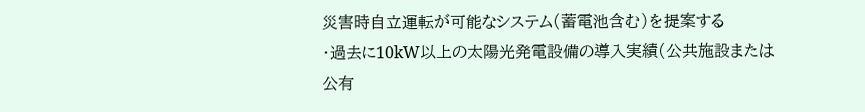災害時自立運転が可能なシステム(蓄電池含む)を提案する
・過去に10kW以上の太陽光発電設備の導入実績(公共施設または公有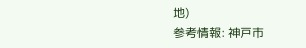地)
参考情報: 神戸市